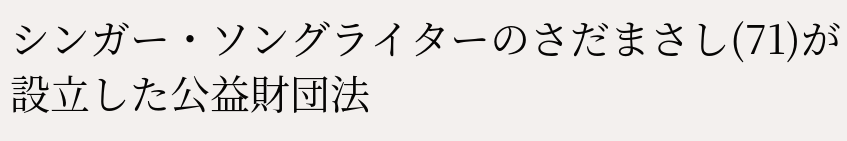シンガー・ソングライターのさだまさし(71)が設立した公益財団法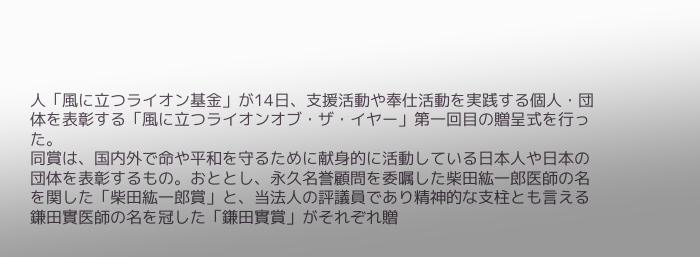人「風に立つライオン基金」が14日、支援活動や奉仕活動を実践する個人・団体を表彰する「風に立つライオンオブ・ザ・イヤー」第一回目の贈呈式を行った。
同賞は、国内外で命や平和を守るために献身的に活動している日本人や日本の団体を表彰するもの。おととし、永久名誉顧問を委嘱した柴田紘一郎医師の名を関した「柴田紘一郎賞」と、当法人の評議員であり精神的な支柱とも言える鎌田實医師の名を冠した「鎌田實賞」がそれぞれ贈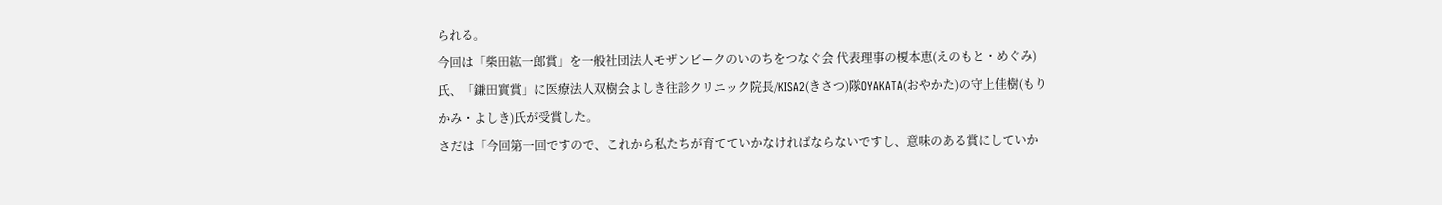られる。
今回は「柴田紘一郎賞」を一般社団法人モザンビークのいのちをつなぐ会 代表理事の榎本恵(えのもと・めぐみ)氏、「鎌田實賞」に医療法人双樹会よしき往診クリニック院長/KISA2(きさつ)隊OYAKATA(おやかた)の守上佳樹(もりかみ・よしき)氏が受賞した。
さだは「今回第一回ですので、これから私たちが育てていかなければならないですし、意味のある賞にしていか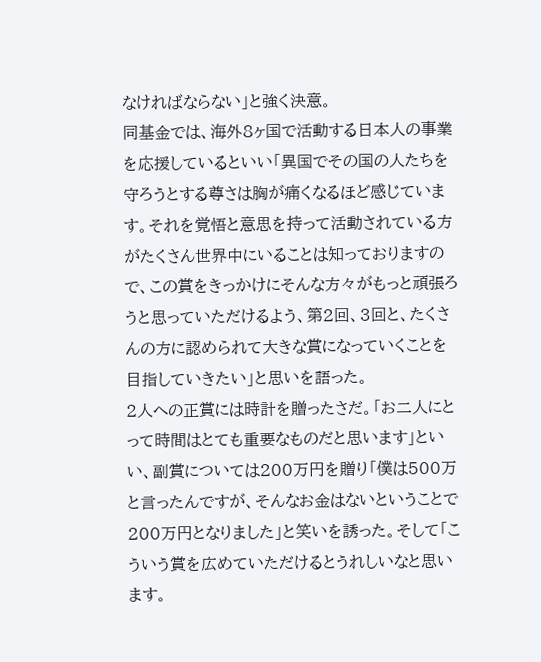なければならない」と強く決意。
同基金では、海外8ヶ国で活動する日本人の事業を応援しているといい「異国でその国の人たちを守ろうとする尊さは胸が痛くなるほど感じています。それを覚悟と意思を持って活動されている方がたくさん世界中にいることは知っておりますので、この賞をきっかけにそんな方々がもっと頑張ろうと思っていただけるよう、第2回、3回と、たくさんの方に認められて大きな賞になっていくことを目指していきたい」と思いを語った。
2人への正賞には時計を贈ったさだ。「お二人にとって時間はとても重要なものだと思います」といい、副賞については200万円を贈り「僕は500万と言ったんですが、そんなお金はないということで200万円となりました」と笑いを誘った。そして「こういう賞を広めていただけるとうれしいなと思います。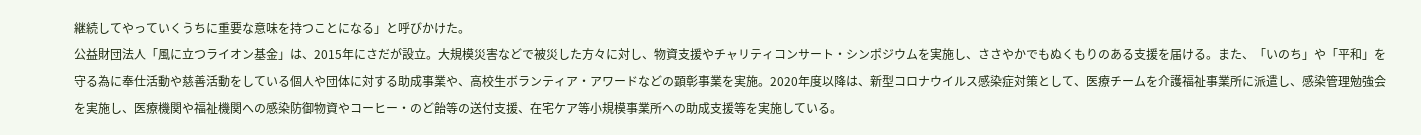継続してやっていくうちに重要な意味を持つことになる」と呼びかけた。
公益財団法人「風に立つライオン基金」は、2015年にさだが設立。大規模災害などで被災した方々に対し、物資支援やチャリティコンサート・シンポジウムを実施し、ささやかでもぬくもりのある支援を届ける。また、「いのち」や「平和」を守る為に奉仕活動や慈善活動をしている個人や団体に対する助成事業や、高校生ボランティア・アワードなどの顕彰事業を実施。2020年度以降は、新型コロナウイルス感染症対策として、医療チームを介護福祉事業所に派遣し、感染管理勉強会を実施し、医療機関や福祉機関への感染防御物資やコーヒー・のど飴等の送付支援、在宅ケア等小規模事業所への助成支援等を実施している。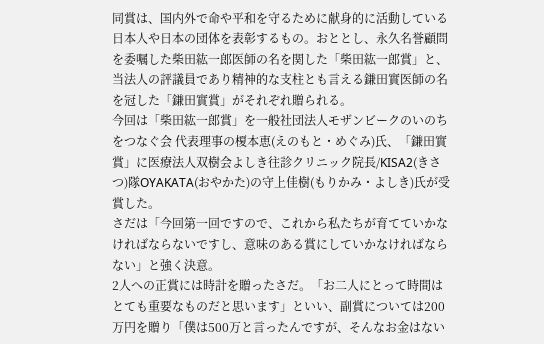同賞は、国内外で命や平和を守るために献身的に活動している日本人や日本の団体を表彰するもの。おととし、永久名誉顧問を委嘱した柴田紘一郎医師の名を関した「柴田紘一郎賞」と、当法人の評議員であり精神的な支柱とも言える鎌田實医師の名を冠した「鎌田實賞」がそれぞれ贈られる。
今回は「柴田紘一郎賞」を一般社団法人モザンビークのいのちをつなぐ会 代表理事の榎本恵(えのもと・めぐみ)氏、「鎌田實賞」に医療法人双樹会よしき往診クリニック院長/KISA2(きさつ)隊OYAKATA(おやかた)の守上佳樹(もりかみ・よしき)氏が受賞した。
さだは「今回第一回ですので、これから私たちが育てていかなければならないですし、意味のある賞にしていかなければならない」と強く決意。
2人への正賞には時計を贈ったさだ。「お二人にとって時間はとても重要なものだと思います」といい、副賞については200万円を贈り「僕は500万と言ったんですが、そんなお金はない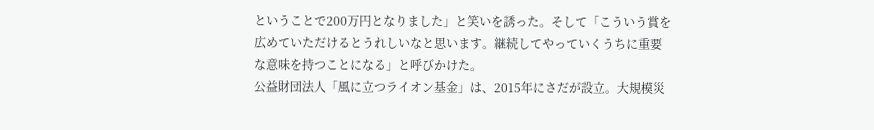ということで200万円となりました」と笑いを誘った。そして「こういう賞を広めていただけるとうれしいなと思います。継続してやっていくうちに重要な意味を持つことになる」と呼びかけた。
公益財団法人「風に立つライオン基金」は、2015年にさだが設立。大規模災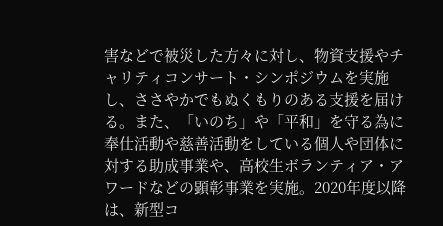害などで被災した方々に対し、物資支援やチャリティコンサート・シンポジウムを実施し、ささやかでもぬくもりのある支援を届ける。また、「いのち」や「平和」を守る為に奉仕活動や慈善活動をしている個人や団体に対する助成事業や、高校生ボランティア・アワードなどの顕彰事業を実施。2020年度以降は、新型コ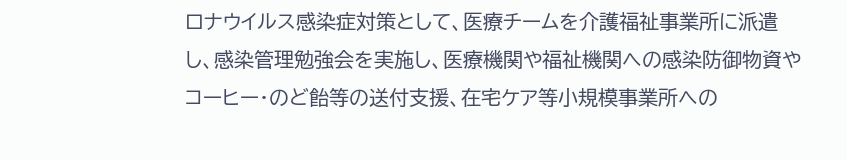ロナウイルス感染症対策として、医療チームを介護福祉事業所に派遣し、感染管理勉強会を実施し、医療機関や福祉機関への感染防御物資やコーヒー・のど飴等の送付支援、在宅ケア等小規模事業所への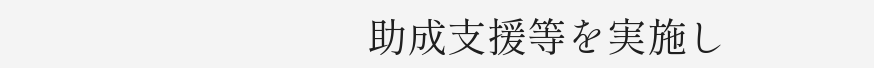助成支援等を実施し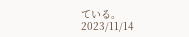ている。
2023/11/14